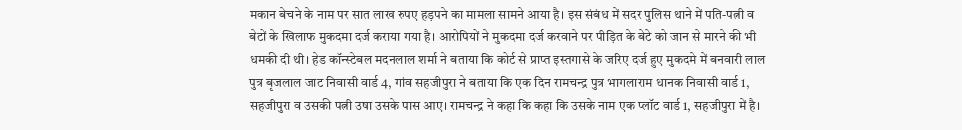मकान बेचने के नाम पर सात लाख रुपए हड़पने का मामला सामने आया है। इस संबंध में सदर पुलिस थाने में पति-पत्नी व बेटों के खिलाफ मुकदमा दर्ज कराया गया है। आरोपियों ने मुकदमा दर्ज करवाने पर पीड़ित के बेटे को जान से मारने की भी धमकी दी थी। हेड कॉन्स्टेबल मदनलाल शर्मा ने बताया कि कोर्ट से प्राप्त इस्तगासे के जरिए दर्ज हुए मुकदमे में बनवारी लाल पुत्र बृजलाल जाट निवासी वार्ड 4, गांव सहजीपुरा ने बताया कि एक दिन रामचन्द्र पुत्र भागलाराम धानक निवासी वार्ड 1, सहजीपुरा व उसकी पत्नी उषा उसके पास आए। रामचन्द्र ने कहा कि कहा कि उसके नाम एक प्लॉट वार्ड 1, सहजीपुरा में है।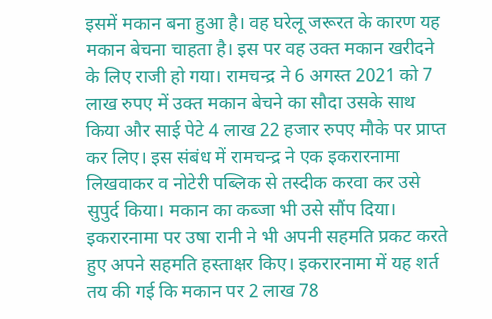इसमें मकान बना हुआ है। वह घरेलू जरूरत के कारण यह मकान बेचना चाहता है। इस पर वह उक्त मकान खरीदने के लिए राजी हो गया। रामचन्द्र ने 6 अगस्त 2021 को 7 लाख रुपए में उक्त मकान बेचने का सौदा उसके साथ किया और साई पेटे 4 लाख 22 हजार रुपए मौके पर प्राप्त कर लिए। इस संबंध में रामचन्द्र ने एक इकरारनामा लिखवाकर व नोटेरी पब्लिक से तस्दीक करवा कर उसे सुपुर्द किया। मकान का कब्जा भी उसे सौंप दिया। इकरारनामा पर उषा रानी ने भी अपनी सहमति प्रकट करते हुए अपने सहमति हस्ताक्षर किए। इकरारनामा में यह शर्त तय की गई कि मकान पर 2 लाख 78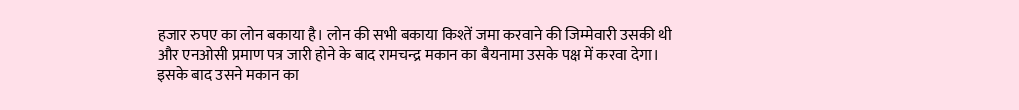हजार रुपए का लोन बकाया है। लोन की सभी बकाया किश्तें जमा करवाने की जिम्मेवारी उसकी थी और एनओसी प्रमाण पत्र जारी होने के बाद रामचन्द्र मकान का बैयनामा उसके पक्ष में करवा देगा। इसके बाद उसने मकान का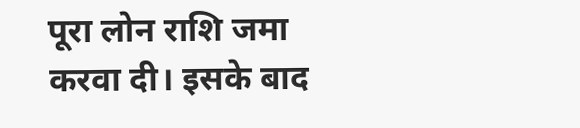पूरा लोन राशि जमा करवा दी। इसके बाद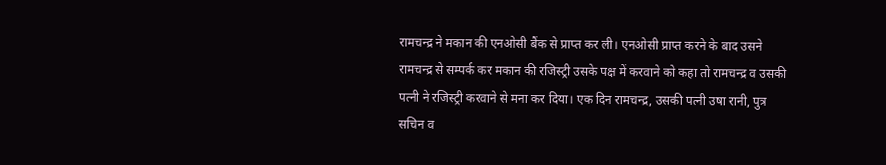रामचन्द्र ने मकान की एनओसी बैंक से प्राप्त कर ली। एनओसी प्राप्त करने के बाद उसने रामचन्द्र से सम्पर्क कर मकान की रजिस्ट्री उसके पक्ष में करवाने को कहा तो रामचन्द्र व उसकी पत्नी ने रजिस्ट्री करवाने से मना कर दिया। एक दिन रामचन्द्र, उसकी पत्नी उषा रानी, पुत्र सचिन व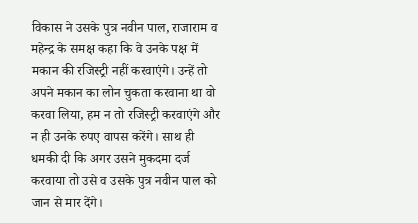विकास ने उसके पुत्र नवीन पाल, राजाराम व महेन्द्र के समक्ष कहा कि वे उनके पक्ष में मकान की रजिस्ट्री नहीं करवाएंगे। उन्हें तो अपने मकान का लोन चुकता करवाना था वो करवा लिया, हम न तो रजिस्ट्री करवाएंगे और न ही उनके रुपए वापस करेंगे। साथ ही धमकी दी कि अगर उसने मुकदमा दर्ज करवाया तो उसे व उसके पुत्र नवीन पाल को जान से मार देंगे।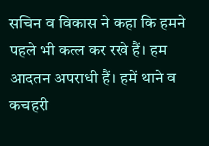सचिन व विकास ने कहा कि हमने पहले भी कत्ल कर रखे हैं। हम आदतन अपराधी हैं। हमें थाने व कचहरी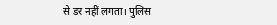से डर नहीं लगता। पुलिस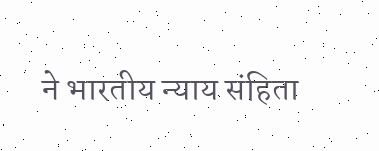ने भारतीय न्याय संहिता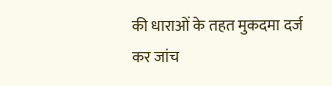की धाराओं के तहत मुकदमा दर्ज कर जांच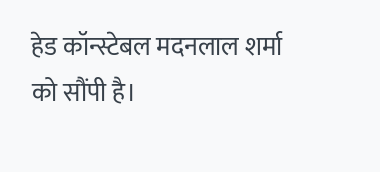हेड कॉन्स्टेबल मदनलाल शर्मा को सौंपी है।